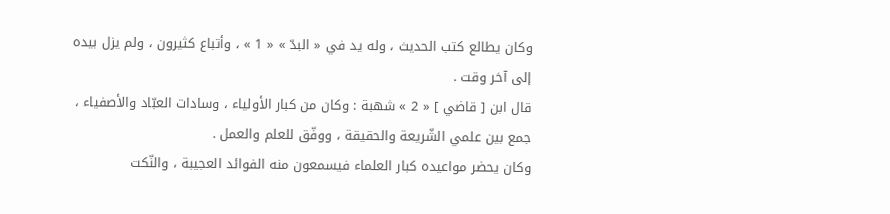وكان يطالع كتب الحديث ، وله يد في « البدّ » « 1 » ، وأتباع كثيرون ، ولم يزل بيده إلى آخر وقت .
قال ابن [ قاضي ] « 2 » شهبة : وكان من كبار الأولياء ، وسادات العبّاد والأصفياء ، جمع بين علمي الشّريعة والحقيقة ، ووفّق للعلم والعمل .
وكان يحضر مواعيده كبار العلماء فيسمعون منه الفوائد العجيبة ، والنّكت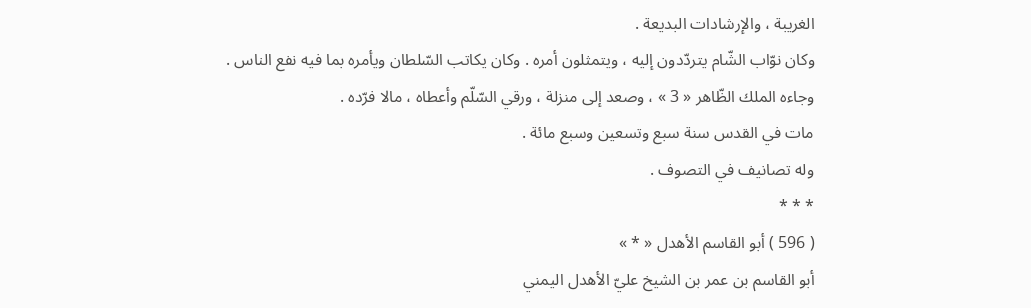الغريبة ، والإرشادات البديعة .
وكان نوّاب الشّام يتردّدون إليه ، ويتمثلون أمره . وكان يكاتب السّلطان ويأمره بما فيه نفع الناس .
وجاءه الملك الظّاهر « 3 » ، وصعد إلى منزلة ، ورقي السّلّم وأعطاه ، مالا فرّده .
مات في القدس سنة سبع وتسعين وسبع مائة .
وله تصانيف في التصوف .
* * *
( 596 ) أبو القاسم الأهدل « * »
أبو القاسم بن عمر بن الشيخ عليّ الأهدل اليمني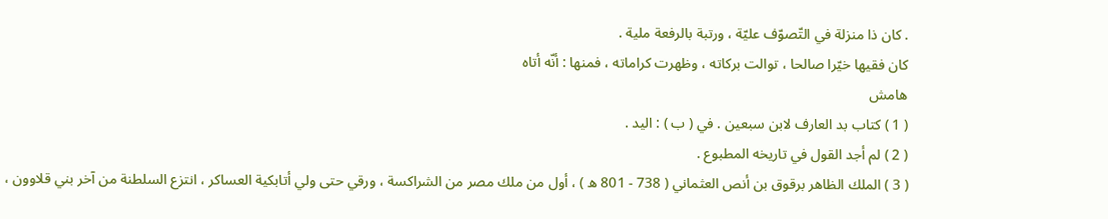. كان ذا منزلة في التّصوّف عليّة ، ورتبة بالرفعة ملية .
كان فقيها خيّرا صالحا ، توالت بركاته ، وظهرت كراماته ، فمنها : أنّه أتاه
هامش
( 1 ) كتاب بد العارف لابن سبعين . في ( ب ) : اليد .
( 2 ) لم أجد القول في تاريخه المطبوع .
( 3 ) الملك الظاهر برقوق بن أنص العثماني ( 738 - 801 ه ) ، أول من ملك مصر من الشراكسة ، ورقي حتى ولي أتابكية العساكر ، انتزع السلطنة من آخر بني قلاوون ،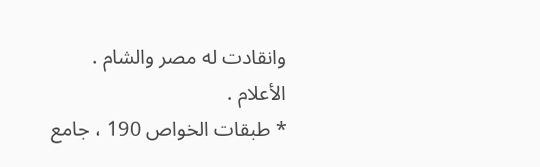وانقادت له مصر والشام . الأعلام .
* طبقات الخواص 190 ، جامع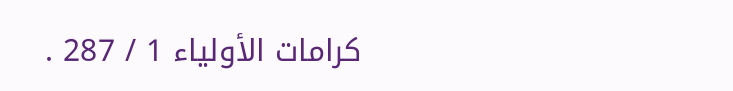كرامات الأولياء 1 / 287 .